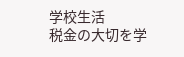学校生活
税金の大切を学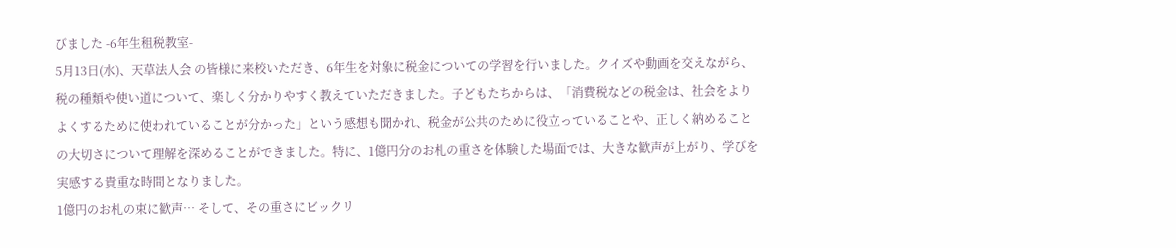びました -6年生租税教室-
5月13日(水)、天草法人会 の皆様に来校いただき、6年生を対象に税金についての学習を行いました。クイズや動画を交えながら、税の種類や使い道について、楽しく分かりやすく教えていただきました。子どもたちからは、「消費税などの税金は、社会をよりよくするために使われていることが分かった」という感想も聞かれ、税金が公共のために役立っていることや、正しく納めることの大切さについて理解を深めることができました。特に、1億円分のお札の重さを体験した場面では、大きな歓声が上がり、学びを実感する貴重な時間となりました。
1億円のお札の束に歓声… そして、その重さにビックリ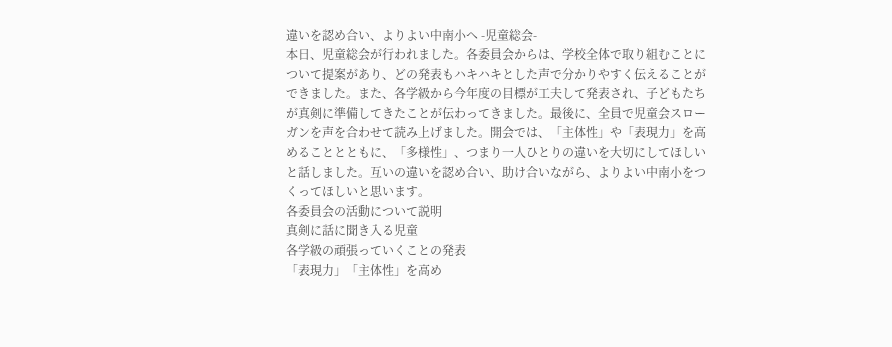違いを認め合い、よりよい中南小へ -児童総会-
本日、児童総会が行われました。各委員会からは、学校全体で取り組むことについて提案があり、どの発表もハキハキとした声で分かりやすく伝えることができました。また、各学級から今年度の目標が工夫して発表され、子どもたちが真剣に準備してきたことが伝わってきました。最後に、全員で児童会スローガンを声を合わせて読み上げました。開会では、「主体性」や「表現力」を高めることとともに、「多様性」、つまり一人ひとりの違いを大切にしてほしいと話しました。互いの違いを認め合い、助け合いながら、よりよい中南小をつくってほしいと思います。
各委員会の活動について説明
真剣に話に聞き入る児童
各学級の頑張っていくことの発表
「表現力」「主体性」を高め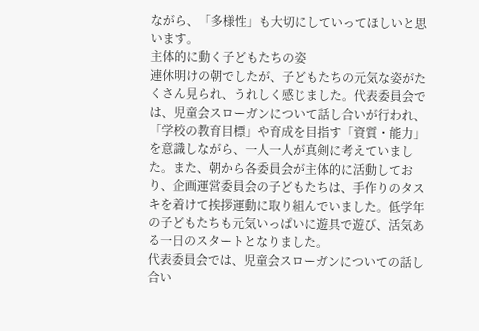ながら、「多様性」も大切にしていってほしいと思います。
主体的に動く子どもたちの姿
連休明けの朝でしたが、子どもたちの元気な姿がたくさん見られ、うれしく感じました。代表委員会では、児童会スローガンについて話し合いが行われ、「学校の教育目標」や育成を目指す「資質・能力」を意識しながら、一人一人が真剣に考えていました。また、朝から各委員会が主体的に活動しており、企画運営委員会の子どもたちは、手作りのタスキを着けて挨拶運動に取り組んでいました。低学年の子どもたちも元気いっぱいに遊具で遊び、活気ある一日のスタートとなりました。
代表委員会では、児童会スローガンについての話し合い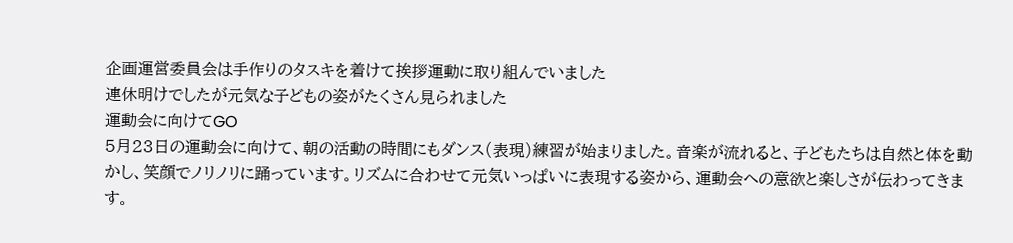企画運営委員会は手作りのタスキを着けて挨拶運動に取り組んでいました
連休明けでしたが元気な子どもの姿がたくさん見られました
運動会に向けてGO
5月23日の運動会に向けて、朝の活動の時間にもダンス(表現)練習が始まりました。音楽が流れると、子どもたちは自然と体を動かし、笑顔でノリノリに踊っています。リズムに合わせて元気いっぱいに表現する姿から、運動会への意欲と楽しさが伝わってきます。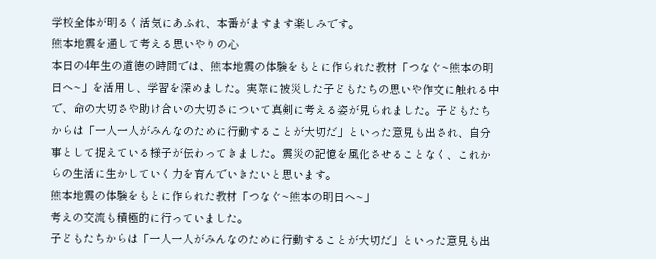学校全体が明るく活気にあふれ、本番がますます楽しみです。
熊本地震を通して考える思いやりの心
本日の4年生の道徳の時間では、熊本地震の体験をもとに作られた教材「つなぐ~熊本の明日へ~」を活用し、学習を深めました。実際に被災した子どもたちの思いや作文に触れる中で、命の大切さや助け合いの大切さについて真剣に考える姿が見られました。子どもたちからは「一人一人がみんなのために行動することが大切だ」といった意見も出され、自分事として捉えている様子が伝わってきました。震災の記憶を風化させることなく、これからの生活に生かしていく力を育んでいきたいと思います。
熊本地震の体験をもとに作られた教材「つなぐ~熊本の明日へ~」
考えの交流も積極的に行っていました。
子どもたちからは「一人一人がみんなのために行動することが大切だ」といった意見も出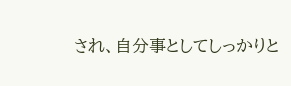され、自分事としてしっかりと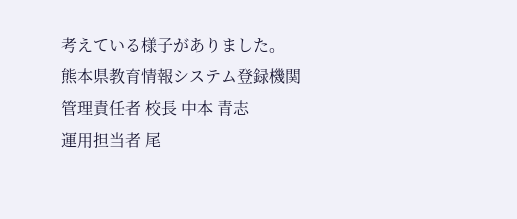考えている様子がありました。
熊本県教育情報システム登録機関
管理責任者 校長 中本 青志
運用担当者 尾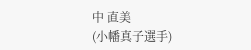中 直美
(小幡真子選手)